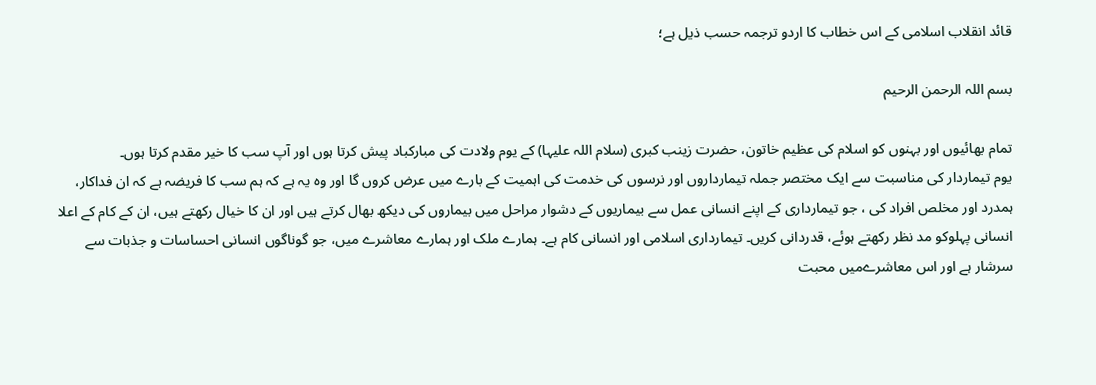قائد انقلاب اسلامی کے اس خطاب کا اردو ترجمہ حسب ذیل ہے؛

بسم اللہ الرحمن الرحیم

تمام بھائیوں اور بہنوں کو اسلام کی عظیم خاتون، حضرت زینب کبری (سلام اللہ علیہا) کے یوم ولادت کی مبارکباد پیش کرتا ہوں اور آپ سب کا خیر مقدم کرتا ہوں۔
یوم تیماردار کی مناسبت سے ایک مختصر جملہ تیمارداروں اور نرسوں کی خدمت کی اہمیت کے بارے میں عرض کروں گا اور وہ یہ ہے کہ ہم سب کا فریضہ ہے کہ ان فداکار، ہمدرد اور مخلص افراد کی ، جو تیمارداری کے اپنے انسانی عمل سے بیماریوں کے دشوار مراحل میں بیماروں کی دیکھ بھال کرتے ہیں اور ان کا خیال رکھتے ہیں، ان کے کام کے اعلا انسانی پہلوکو مد نظر رکھتے ہوئے، قدردانی کریں۔ تیمارداری اسلامی اور انسانی کام ہے۔ ہمارے ملک اور ہمارے معاشرے میں، جو گوناگوں انسانی احساسات و جذبات سے سرشار ہے اور اس معاشرےمیں محبت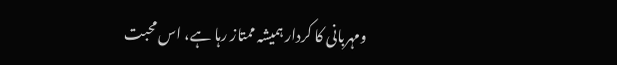ومہربانی کا کردار ہمیشہ ممتاز رہا ہے، اس محبت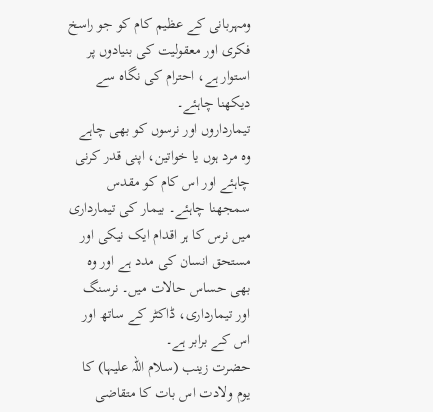ومہربانی کے عظیم کام کو جو راسخ فکری اور معقولیت کی بنیادوں پر استوار ہے، احترام کی نگاہ سے دیکھنا چاہئے۔
تیمارداروں اور نرسوں کو بھی چاہے وہ مرد ہوں یا خواتین، اپنی قدر کرنی چاہئے اور اس کام کو مقدس سمجھنا چاہئے۔ بیمار کی تیمارداری میں نرس کا ہر اقدام ایک نیکی اور مستحق انسان کی مدد ہے اور وہ بھی حساس حالات میں۔ نرسنگ اور تیمارداری، ڈاکٹر کے ساتھ اور اس کے برابر ہے۔
حضرت زینب (سلام اللہ علیہا) کا یوم ولادت اس بات کا متقاضی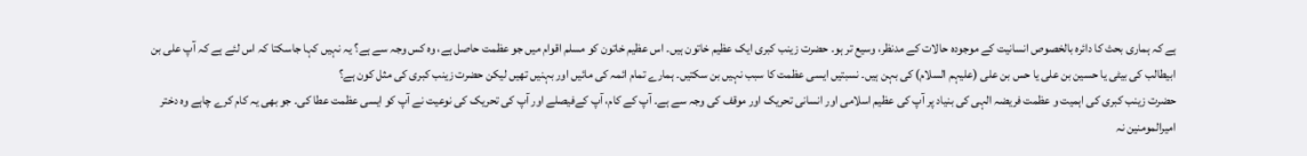ہے کہ ہماری بحث کا دائرہ بالخصوص انسانیت کے موجودہ حالات کے مدنظر، وسیع تر ہو۔ حضرت زینب کبری ایک عظیم خاتون ہیں۔ اس عظیم خاتون کو مسلم اقوام میں جو عظمت حاصل ہے، وہ کس وجہ سے ہے؟ یہ نہیں کہا جاسکتا کہ اس لئے ہے کہ آپ علی بن ابیطالب کی بیٹی یا حسین بن علی یا حس بن علی (علیہم السلام) کی بہن ہیں۔ نسبتیں ایسی عظمت کا سبب نہیں بن سکتیں۔ ہمارے تمام ائمہ کی مائیں اور بہنیں تھیں لیکن حضرت زینب کبری کی مثل کون ہے؟
حضرت زینب کبری کی اہمیت و عظمت فریضہ الہی کی بنیاد پر آپ کی عظیم اسلامی اور انسانی تحریک اور موقف کی وجہ سے ہے۔ آپ کے کام، آپ کےفیصلے اور آپ کی تحریک کی نوعیت نے آپ کو ایسی عظمت عطا کی۔ جو بھی یہ کام کرے چاہے وہ دختر امیرالمومنین نہ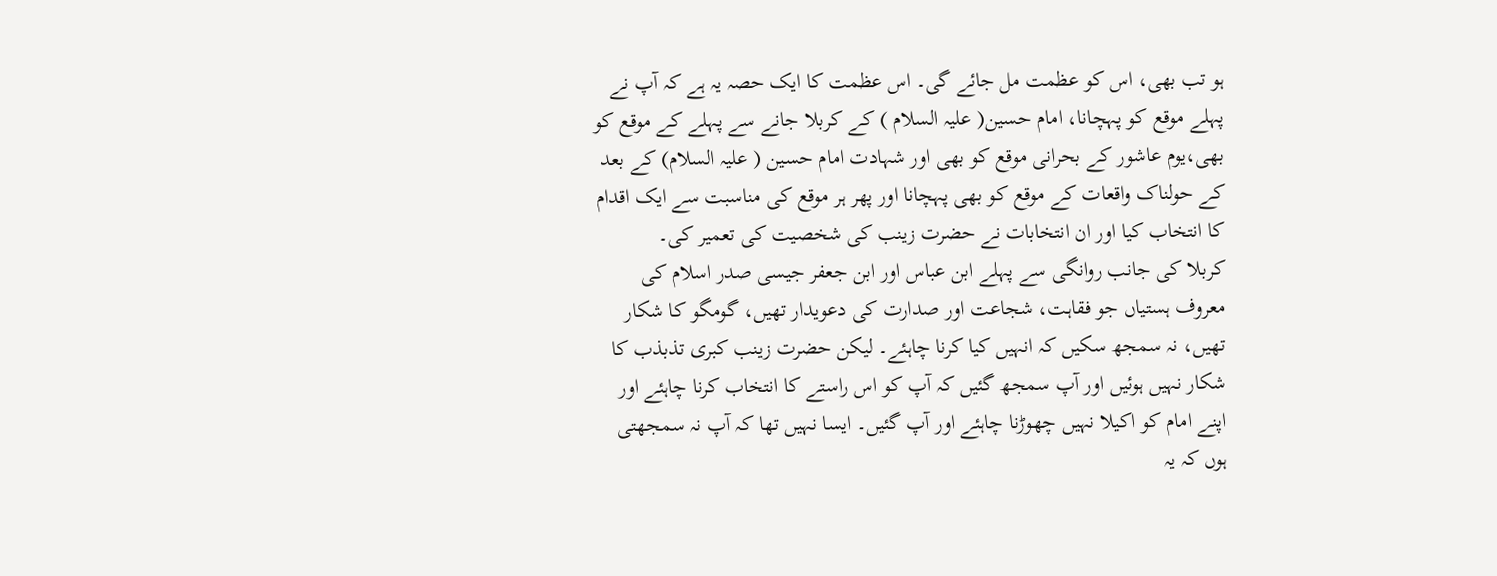ہو تب بھی، اس کو عظمت مل جائے گی۔ اس عظمت کا ایک حصہ یہ ہے کہ آپ نے پہلے موقع کو پہچانا، امام حسین( علیہ السلام ) کے کربلا جانے سے پہلے کے موقع کو بھی،یوم عاشور کے بحرانی موقع کو بھی اور شہادت امام حسین ( علیہ السلام) کے بعد کے حولناک واقعات کے موقع کو بھی پہچانا اور پھر ہر موقع کی مناسبت سے ایک اقدام کا انتخاب کیا اور ان انتخابات نے حضرت زینب کی شخصیت کی تعمیر کی۔
کربلا کی جانب روانگی سے پہلے ابن عباس اور ابن جعفر جیسی صدر اسلام کی معروف ہستیاں جو فقاہت، شجاعت اور صدارت کی دعویدار تھیں، گومگو کا شکار تھیں، نہ سمجھ سکیں کہ انہیں کیا کرنا چاہئے۔ لیکن حضرت زینب کبری تذبذب کا شکار نہیں ہوئیں اور آپ سمجھ گئیں کہ آپ کو اس راستے کا انتخاب کرنا چاہئے اور اپنے امام کو اکیلا نہیں چھوڑنا چاہئے اور آپ گئیں۔ ایسا نہیں تھا کہ آپ نہ سمجھتی ہوں کہ یہ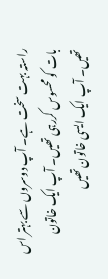راستہ بہت سخت ہے۔ آپ دوسروں سے بہتر اس بات کو محسوس کررہی تھیں۔ آپ ایک خاتون تھیں۔ آپ ایک ایسی خاتون تھیں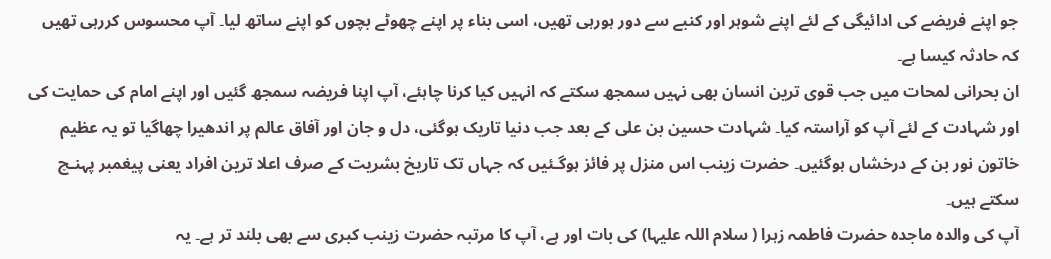جو اپنے فریضے کی ادائيگی کے لئے اپنے شوہر اور کنبے سے دور ہورہی تھیں، اسی بناء پر اپنے چھوٹے بچوں کو اپنے ساتھ لیا۔ آپ محسوس کررہی تھیں کہ حادثہ کیسا ہے۔
ان بحرانی لمحات میں جب قوی ترین انسان بھی نہیں سمجھ سکتے کہ انہیں کیا کرنا چاہئے، آپ اپنا فریضہ سمجھ گئیں اور اپنے امام کی حمایت کی اور شہادت کے لئے آپ کو آراستہ کیا۔ شہادت حسین بن علی کے بعد جب دنیا تاریک ہوگئی، دل و جان اور آفاق عالم پر اندھیرا چھاگیا تو یہ عظیم خاتون نور بن کے درخشاں ہوگئیں۔ حضرت زینب اس منزل پر فائز ہوگـئيں کہ جہاں تک تاریخ بشریت کے صرف اعلا ترین افراد یعنی پیغمبر پہنـچ سکتے ہیں۔
آپ کی والدہ ماجدہ حضرت فاطمہ زہرا ( سلام اللہ علیہا) کی بات اور ہے، آپ کا مرتبہ حضرت زینب کبری سے بھی بلند تر ہے۔ یہ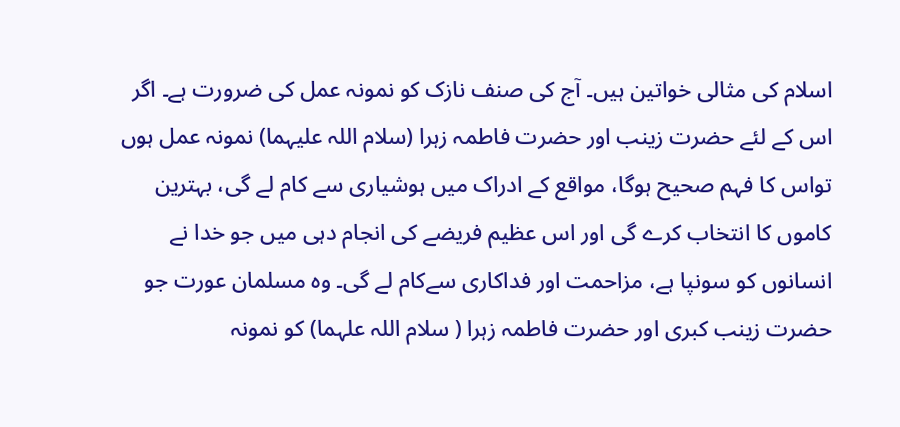اسلام کی مثالی خواتین ہیں۔ آج کی صنف نازک کو نمونہ عمل کی ضرورت ہے۔ اگر اس کے لئے حضرت زینب اور حضرت فاطمہ زہرا (سلام اللہ علیہما) نمونہ عمل ہوں تواس کا فہم صحیح ہوگا، مواقع کے ادراک میں ہوشیاری سے کام لے گی، بہترین کاموں کا انتخاب کرے گی اور اس عظیم فریضے کی انجام دہی میں جو خدا نے انسانوں کو سونپا ہے، مزاحمت اور فداکاری سےکام لے گی۔ وہ مسلمان عورت جو حضرت زینب کبری اور حضرت فاطمہ زہرا ( سلام اللہ علہما) کو نمونہ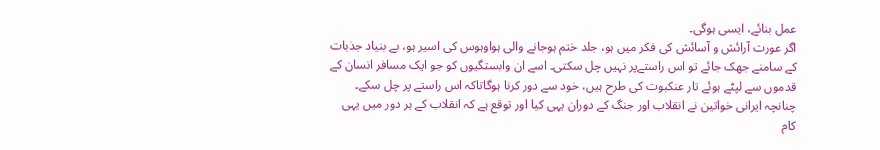عمل بنائے، ایسی ہوگی۔
اگر عورت آرائش و آسائش کی فکر میں ہو، جلد ختم ہوجانے والی ہواوہوس کی اسیر ہو، بے بنیاد جذبات کے سامنے جھک جائے تو اس راستےپر نہیں چل سکتی۔ اسے ان وابستگیوں کو جو ایک مسافر انسان کے قدموں سے لپٹے ہوئے تار عنکبوت کی طرح ہیں، خود سے دور کرنا ہوگاتاکہ اس راستے پر چل سکے۔ چنانچہ ایرانی خواتین نے انقلاب اور جنگ کے دوران یہی کیا اور توقع ہے کہ انقلاب کے ہر دور میں یہی کام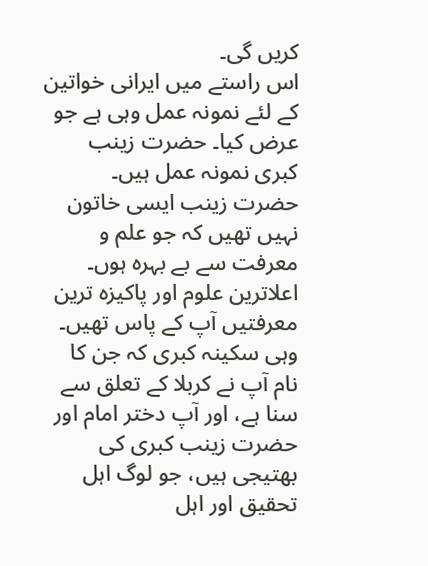کریں گی۔
اس راستے میں ایرانی خواتین کے لئے نمونہ عمل وہی ہے جو عرض کیا۔ حضرت زینب کبری نمونہ عمل ہیں۔ حضرت زینب ایسی خاتون نہیں تھیں کہ جو علم و معرفت سے بے بہرہ ہوں۔ اعلاترین علوم اور پاکیزہ ترین معرفتیں آپ کے پاس تھیں۔ وہی سکینہ کبری کہ جن کا نام آپ نے کربلا کے تعلق سے سنا ہے، اور آپ دختر امام اور حضرت زینب کبری کی بھتیجی ہیں، جو لوگ اہل تحقیق اور اہل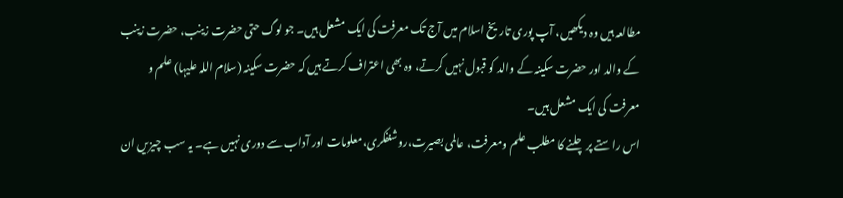مطالعہ ہیں وہ دیکھیں، آپ پوری تاریخ اسلام میں آج تک معرفت کی ایک مشعل ہیں۔ جو لوگ حتی حضرت زینب، حضرت زینب کے والد اور حضرت سکینہ کے والد کو قبول نہیں کرتے، وہ بھی اعتراف کرتے ہیں کہ حضرت سکینہ (سلام اللہ علیہا) علم و معرفت کی ایک مشعل ہیں۔
اس راستے پر چلنے کا مطلب علم ومعرفت، عالمی بصیرت،روشنفکری،معلومات اور آداب سے دوری نہیں ہے۔ یہ سب چیزیں ان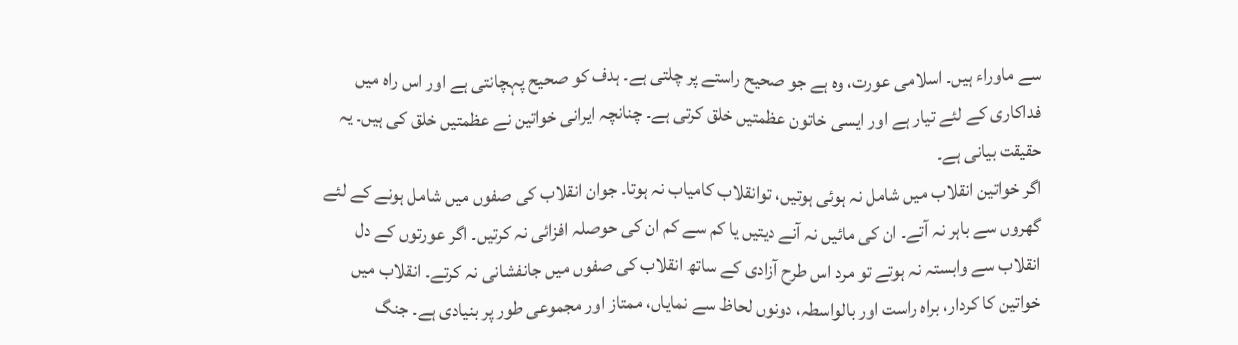سے ماوراء ہیں۔ اسلامی عورت، وہ ہے جو صحیح راستے پر چلتی ہے۔ ہدف کو صحیح پہچانتی ہے اور اس راہ میں فداکاری کے لئے تیار ہے اور ایسی خاتون عظمتیں خلق کرتی ہے۔ چنانچہ ایرانی خواتین نے عظمتیں خلق کی ہیں۔ یہ حقیقت بیانی ہے۔
اگر خواتین انقلاب میں شامل نہ ہوئی ہوتیں، توانقلاب کامیاب نہ ہوتا۔ جوان انقلاب کی صفوں میں شامل ہونے کے لئے گھروں سے باہر نہ آتے۔ ان کی مائیں نہ آنے دیتیں یا کم سے کم ان کی حوصلہ افزائی نہ کرتیں۔ اگر عورتوں کے دل انقلاب سے وابستہ نہ ہوتے تو مرد اس طرح آزادی کے ساتھ انقلاب کی صفوں میں جانفشانی نہ کرتے۔ انقلاب میں خواتین کا کردار، براہ راست اور بالواسطہ، دونوں لحاظ سے نمایاں، ممتاز اور مجموعی طور پر بنیادی ہے۔ جنگ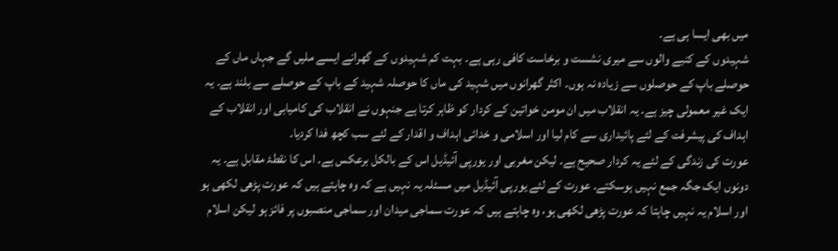میں بھی ایسا ہی ہے۔
شہیدوں کے کنبے والوں سے میری نشست و برخاست کافی رہی ہے۔ بہت کم شہیدوں کے گھرانے ایسے ملیں گے جہاں ماں کے حوصلے باپ کے حوصلوں سے زیادہ نہ ہوں۔ اکثر گھرانوں میں شہید کی ماں کا حوصلہ شہید کے باپ کے حوصلے سے بلند ہے۔ یہ ایک غیر معمولی چیز ہے۔ یہ انقلاب میں ان مومن خواتین کے کردار کو ظاہر کرتا ہے جنہوں نے انقلاب کی کامیابی اور انقلاب کے اہداف کی پیشرفت کے لئے پائیداری سے کام لیا اور اسلامی و خدائی اہداف و اقدار کے لئے سب کچھ فدا کردیا۔
عورت کی زندگی کے لئے یہ کردار صحیح ہے۔ لیکن مغربی اور یورپی آئیڈیل اس کے بالکل برعکس ہے۔ اس کا نقطۂ مقابل ہے۔ یہ دونوں ایک جگہ جمع نہیں ہوسکتے۔ عورت کے لئے یورپی آئیڈیل میں مسئلہ یہ نہیں ہے کہ وہ چاہتے ہیں کہ عورت پڑھی لکھی ہو اور اسلام یہ نہیں چاہتا کہ عورت پڑھی لکھی ہو، وہ چاہتے ہیں کہ عورت سماجی میدان اور سماجی منصبوں پر فائز ہو لیکن اسلام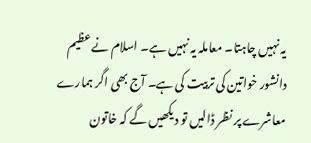یہ نہیں چاہتا۔ معاملہ یہ نہیں ہے۔ اسلام نے عظیم دانشور خواتین کی تربیت کی ہے۔ آج بھی اگر ہمارے معاشرے پر نظر ڈالیں تو دیکھیں گے کہ خاتون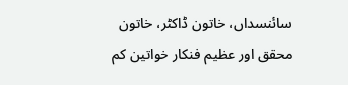سائنسداں، خاتون ڈاکٹر، خاتون محقق اور عظیم فنکار خواتین کم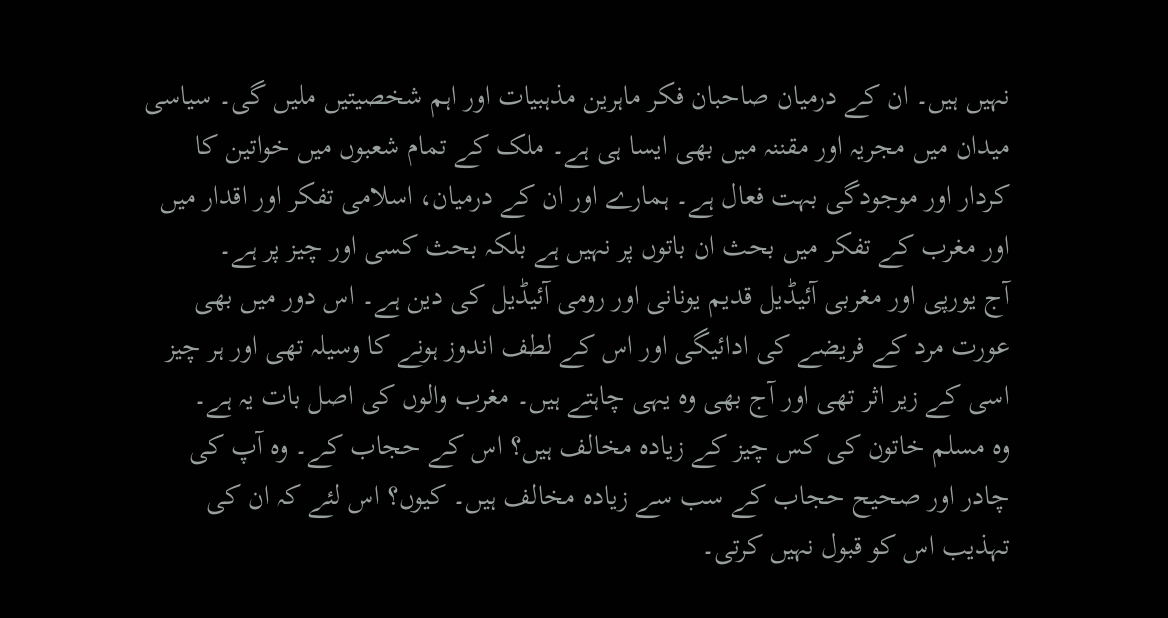نہیں ہیں۔ ان کے درمیان صاحبان فکر ماہرین مذہبیات اور اہم شخصیتیں ملیں گی۔ سیاسی میدان میں مجریہ اور مقننہ میں بھی ایسا ہی ہے۔ ملک کے تمام شعبوں میں خواتین کا کردار اور موجودگی بہت فعال ہے۔ ہمارے اور ان کے درمیان، اسلامی تفکر اور اقدار میں اور مغرب کے تفکر میں بحث ان باتوں پر نہیں ہے بلکہ بحث کسی اور چیز پر ہے۔
آج یورپی اور مغربی آئیڈیل قدیم یونانی اور رومی آئیڈیل کی دین ہے۔ اس دور میں بھی عورت مرد کے فریضے کی ادائيگی اور اس کے لطف اندوز ہونے کا وسیلہ تھی اور ہر چیز اسی کے زیر اثر تھی اور آج بھی وہ یہی چاہتے ہیں۔ مغرب والوں کی اصل بات یہ ہے۔
وہ مسلم خاتون کی کس چیز کے زیادہ مخالف ہیں؟ اس کے حجاب کے۔ وہ آپ کی چادر اور صحیح حجاب کے سب سے زیادہ مخالف ہیں۔ کیوں؟ اس لئے کہ ان کی تہذیب اس کو قبول نہیں کرتی۔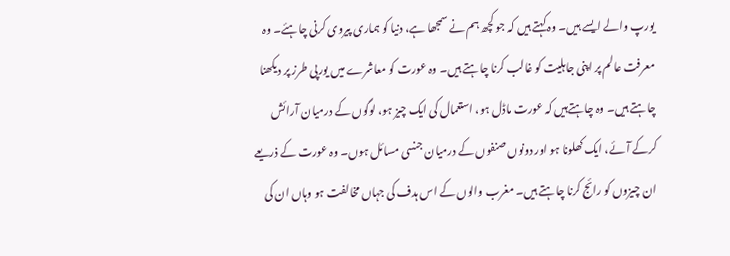یورپ والے ایسے ہیں۔ وہ کہتے ہیں کہ جو کچھ ہم نے سمجھا ہے، دنیا کو ہماری پیروی کرنی چاہئے۔ وہ معرفت عالم پر اپنی جاہلیت کو غالب کرنا چاہتے ہیں۔ وہ عورت کو معاشرے میں یورپی طرز پر دیکھنا چاہتے ہیں۔ وہ چاہتےہیں کہ عورت ماڈل ہو، استعمال کی ایک چیز ہو، لوگوں کے درمیان آرائش کرکے آئے، ایک کھلونا ہو اور دونوں صنفوں کے درمیان جنسی مسائل ہوں۔ وہ عورت کے ذریعے ان چیزوں کو رائج کرنا چاہتے ہیں۔ مغرب والوں کے اس ہدف کی جہاں مخالفت ہو وہاں ان کی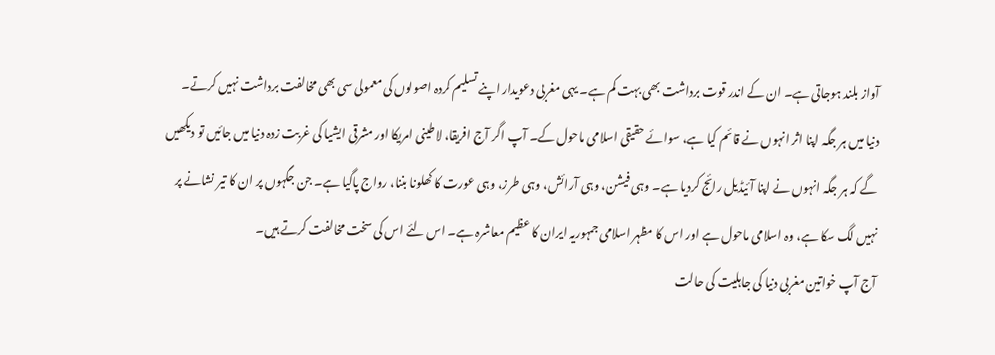آواز بلند ہوجاتی ہے۔ ان کے اندر قوت برداشت بھی بہت کم ہے۔ یہی مغربی دعویدار اپنے تسلیم کردہ اصولوں کی معمولی سی بھی مخالفت برداشت نہیں کرتے۔
دنیا میں ہر جگہ اپنا اثر انہوں نے قائم کیا ہے، سوائے حقیقی اسلامی ماحول کے۔ آپ اگر آج افریقا، لاطینی امریکا اور مشرقی ایشیا کی غربت زدہ دنیا میں جائیں تو دیکھیں گے کہ ہر جگہ انہوں نے اپنا آئیڈیل رائج کردیا ہے۔ وہی فیشن، وہی آرائش، وہی طرز، وہی عورت کا کھلونا بننا، رواج پاگیا ہے۔ جن جگہوں پر ان کا تیر نشانے پر نہیں لگ سکا ہے، وہ اسلامی ماحول ہے اور اس کا مظہر اسلامی جمہوریہ ایران کا عظیم معاشرہ ہے۔ اس لئے اس کی سخت مخالفت کرتے ہیں۔
آج آپ خواتین مغربی دنیا کی جاہلیت کی حالت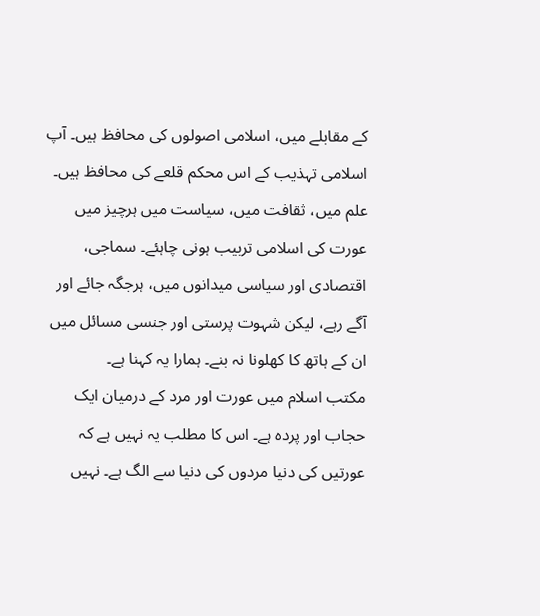کے مقابلے میں، اسلامی اصولوں کی محافظ ہیں۔ آپ اسلامی تہذیب کے اس محکم قلعے کی محافظ ہیں۔ علم میں، ثقافت میں، سیاست میں ہرچیز میں عورت کی اسلامی تربیب ہونی چاہئے۔ سماجی، اقتصادی اور سیاسی میدانوں میں، ہرجگہ جائے اور آگے رہے، لیکن شہوت پرستی اور جنسی مسائل میں ان کے ہاتھ کا کھلونا نہ بنے۔ ہمارا یہ کہنا ہے۔
مکتب اسلام میں عورت اور مرد کے درمیان ایک حجاب اور پردہ ہے۔ اس کا مطلب یہ نہیں ہے کہ عورتیں کی دنیا مردوں کی دنیا سے الگ ہے۔ نہیں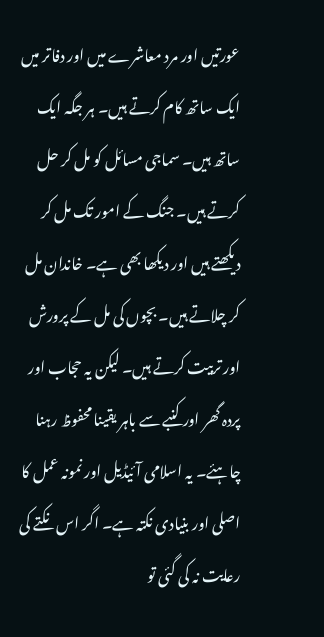عورتیں اور مرد معاشرے میں اور دفاتر میں ایک ساتھ کام کرتے ہیں۔ ہر جگہ ایک ساتھ ہیں۔ سماجی مسائل کو مل کر حل کرتے ہیں۔ جنگ کے امور تک مل کر دیکھتے ہیں اور دیکھا بھی ہے۔ خاندان مل کر چلاتے ہیں۔ بچوں کی مل کے پرورش اور تربیت کرتے ہیں۔ لیکن یہ حجاب اور پردہ گھر اور کنبے سے باہر یقینا محفوظ رہنا چاہئے۔ یہ اسلامی آئیڈیل اور نمونہ عمل کا اصلی اور بنیادی نکتہ ہے۔ اگر اس نکتے کی رعایت نہ کی گئی تو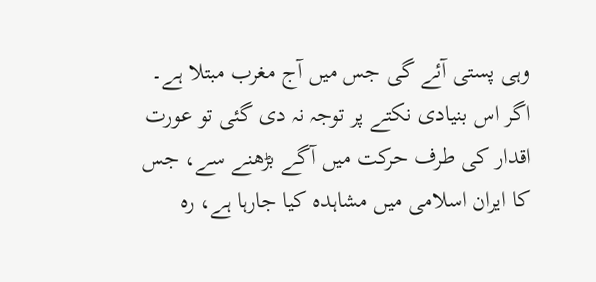وہی پستی آئے گی جس میں آج مغرب مبتلا ہے۔ اگر اس بنیادی نکتے پر توجہ نہ دی گئی تو عورت اقدار کی طرف حرکت میں آگے بڑھنے سے، جس کا ایران اسلامی میں مشاہدہ کیا جارہا ہے، رہ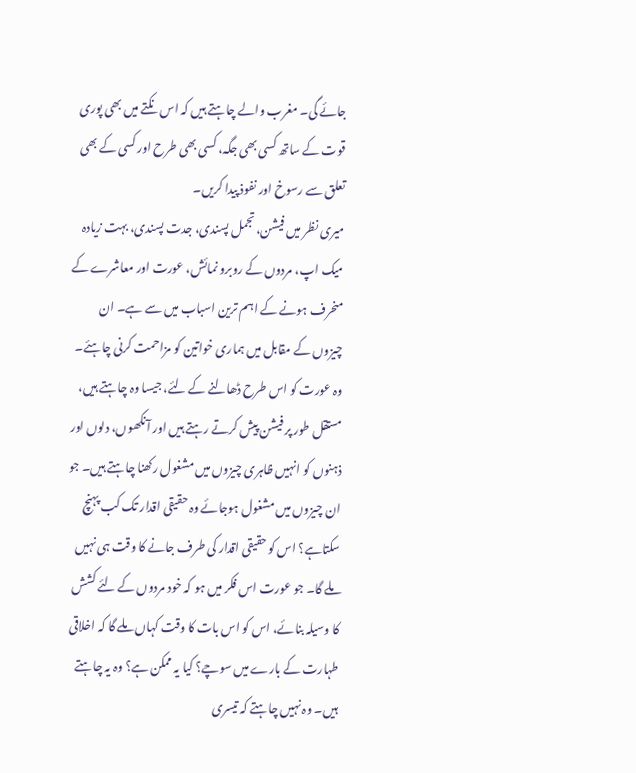جائے گی۔ مغرب والے چاہتے ہیں کہ اس نکتے میں بھی پوری قوت کے ساتھ کسی بھی جگہ، کسی بھی طرح اور کسی کے بھی تعلق سے رسوخ اور نفوذ پیدا کریں۔
میری نظر میں فیشن، تجمل پسندی، جدت پسندی، بہت زیادہ میک اپ، مردوں کے روبرو نمائش، عورت اور معاشرے کے منحرف ہونے کے اہم ترین اسباب میں سے ہے۔ ان چیزوں کے مقابل میں ہماری خواتین کو مزاحمت کرنی چاہئے۔
وہ عورت کو اس طرح ڈھالنے کے لئے، جیسا وہ چاہتے ہیں، مستقل طور پر فیشن پیش کرتے رہتے ہیں اور آنکھوں، دلوں اور ذہنوں کو انہیں ظاہری چیزوں میں مشغول رکھنا چاہتے ہیں۔ جو ان چیزوں میں مشغول ہوجائے وہ حقیقی اقدار تک کب پہنچ سکتاہے؟ اس کو حقیقی اقدار کی طرف جانے کا وقت ہی نہیں ملے گا۔ جو عورت اس فکر میں ہو کہ خود مردوں کے لئے کشش کا وسیلہ بنائے، اس کو اس بات کا وقت کہاں ملے گا کہ اخلاقی طہارت کے بارے میں سوچے؟ کیا یہ ممکن ہے؟ وہ یہ چاہتے ہیں۔ وہ نہیں چاہتے کہ تیسری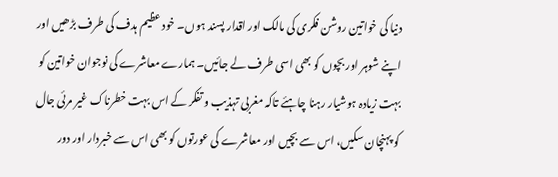دنیا کی خواتین روشن فکری کی مالک اور اقدار پسند ہوں۔ خود عظیم ہدف کی طرف بڑھیں اور اپنے شوہر اور بچوں کو بھی اسی طرف لے جائیں۔ ہمارے معاشرے کی نوجوان خواتین کو بہت زیادہ ہوشیار رہنا چاہئے تاکہ مغربی تہذیب و تفکر کے اس بہت خطرناک غیر مرئی جال کو پہنچان سکیں، اس سے بچیں اور معاشرے کی عورتوں کو بھی اس سے خبردار اور دور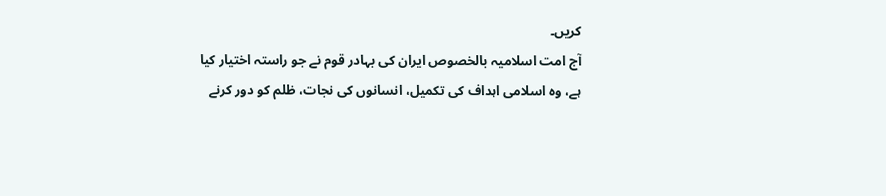کریں۔
آج امت اسلامیہ بالخصوص ایران کی بہادر قوم نے جو راستہ اختیار کیا ہے، وہ اسلامی اہداف کی تکمیل، انسانوں کی نجات، ظلم کو دور کرنے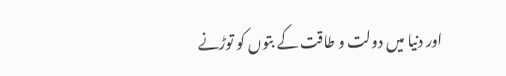اور دنیا میں دولت و طاقت کے بتوں کو توڑنے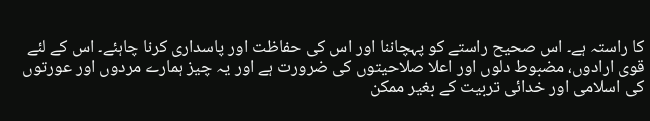کا راستہ ہے۔ اس صحیح راستے کو پہچاننا اور اس کی حفاظت اور پاسداری کرنا چاہئے۔ اس کے لئے قوی ارادوں، مضبوط دلوں اور اعلا صلاحیتوں کی ضرورت ہے اور یہ چیز ہمارے مردوں اور عورتوں کی اسلامی اور خدائی تربیت کے بغیر ممکن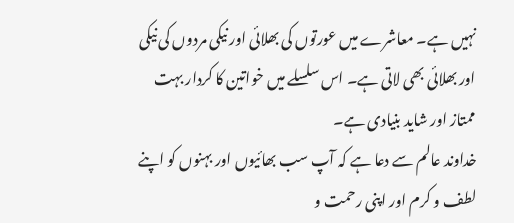نہیں ہے۔ معاشرے میں عورتوں کی بھلائی اور نیکی مردوں کی نیکی اور بھلائی بھی لاتی ہے۔ اس سلسلے میں خواتین کا کردار بہت ممتاز اور شاید بنیادی ہے۔
خداوند عالم سے دعا ہے کہ آپ سب بھائیوں اور بہنوں کو اپنے لطف و کرم اور اپنی رحمت و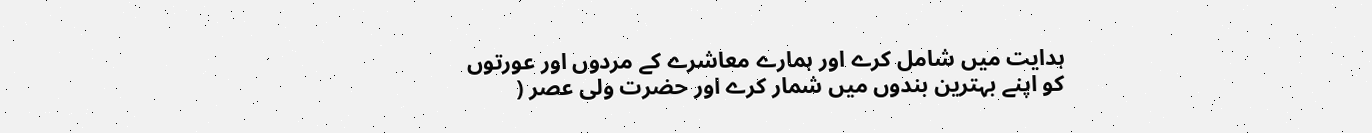ہدایت میں شامل کرے اور ہمارے معاشرے کے مردوں اور عورتوں کو اپنے بہترین بندوں میں شمار کرے اور حضرت ولی عصر (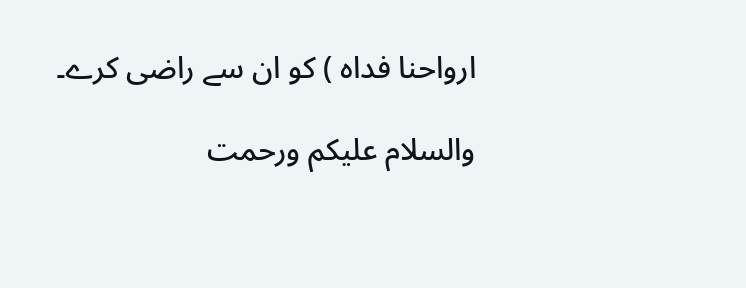ارواحنا فداہ ) کو ان سے راضی کرے۔

والسلام علیکم ورحمت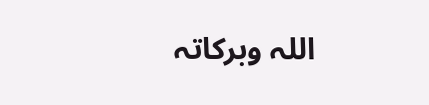اللہ وبرکاتہ